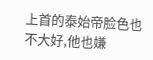上首的泰始帝脸色也不大好,他也嫌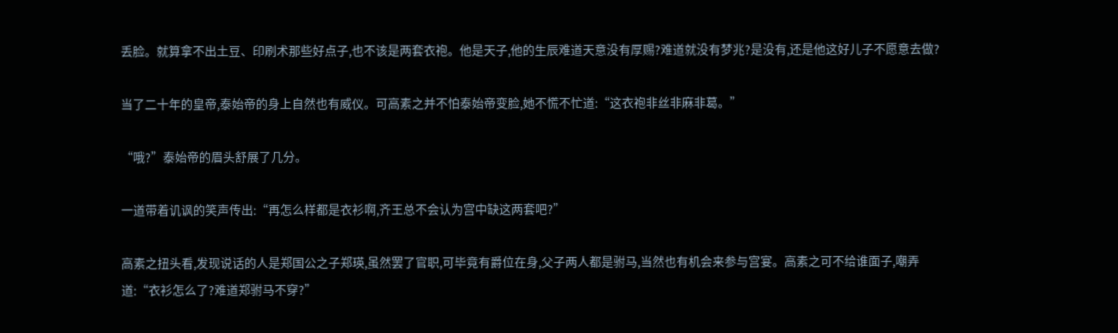丢脸。就算拿不出土豆、印刷术那些好点子,也不该是两套衣袍。他是天子,他的生辰难道天意没有厚赐?难道就没有梦兆?是没有,还是他这好儿子不愿意去做?

当了二十年的皇帝,泰始帝的身上自然也有威仪。可高素之并不怕泰始帝变脸,她不慌不忙道:“这衣袍非丝非麻非葛。”

“哦?”泰始帝的眉头舒展了几分。

一道带着讥讽的笑声传出:“再怎么样都是衣衫啊,齐王总不会认为宫中缺这两套吧?”

高素之扭头看,发现说话的人是郑国公之子郑瑛,虽然罢了官职,可毕竟有爵位在身,父子两人都是驸马,当然也有机会来参与宫宴。高素之可不给谁面子,嘲弄道:“衣衫怎么了?难道郑驸马不穿?”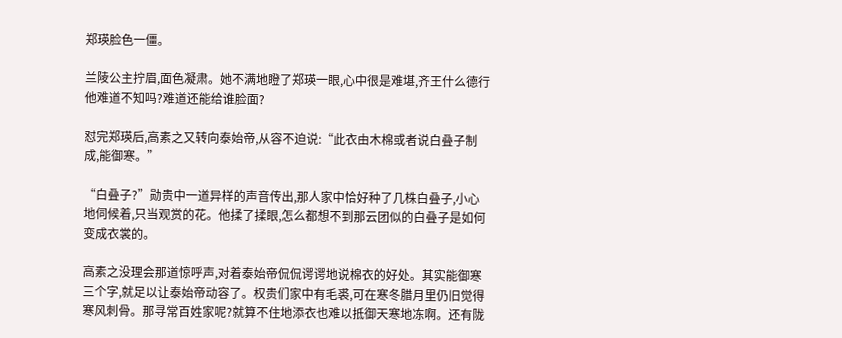郑瑛脸色一僵。

兰陵公主拧眉,面色凝肃。她不满地瞪了郑瑛一眼,心中很是难堪,齐王什么德行他难道不知吗?难道还能给谁脸面?

怼完郑瑛后,高素之又转向泰始帝,从容不迫说:“此衣由木棉或者说白叠子制成,能御寒。”

“白叠子?”勋贵中一道异样的声音传出,那人家中恰好种了几株白叠子,小心地伺候着,只当观赏的花。他揉了揉眼,怎么都想不到那云团似的白叠子是如何变成衣裳的。

高素之没理会那道惊呼声,对着泰始帝侃侃谔谔地说棉衣的好处。其实能御寒三个字,就足以让泰始帝动容了。权贵们家中有毛裘,可在寒冬腊月里仍旧觉得寒风刺骨。那寻常百姓家呢?就算不住地添衣也难以抵御天寒地冻啊。还有陇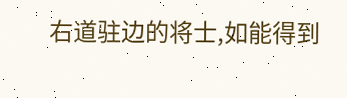右道驻边的将士,如能得到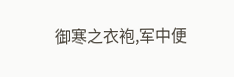御寒之衣袍,军中便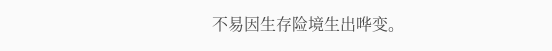不易因生存险境生出哗变。